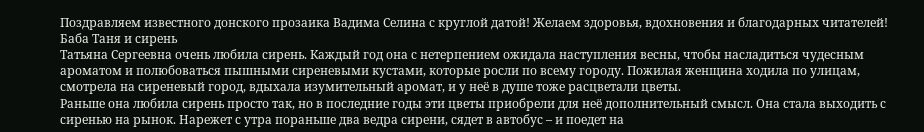Поздравляем известного донского прозаика Вадима Селина с круглой датой! Желаем здоровья, вдохновения и благодарных читателей!
Баба Таня и сирень
Татьяна Сергеевна очень любила сирень. Каждый год она с нетерпением ожидала наступления весны, чтобы насладиться чудесным ароматом и полюбоваться пышными сиреневыми кустами, которые росли по всему городу. Пожилая женщина ходила по улицам, смотрела на сиреневый город, вдыхала изумительный аромат, и у неё в душе тоже расцветали цветы.
Раньше она любила сирень просто так, но в последние годы эти цветы приобрели для неё дополнительный смысл. Она стала выходить с сиренью на рынок. Нарежет с утра пораньше два ведра сирени, сядет в автобус – и поедет на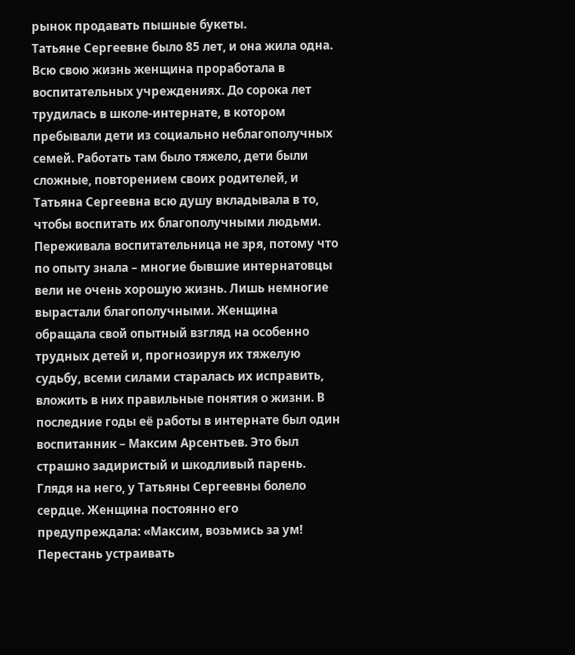рынок продавать пышные букеты.
Татьяне Сергеевне было 85 лет, и она жила одна. Всю свою жизнь женщина проработала в воспитательных учреждениях. До сорока лет трудилась в школе-интернате, в котором пребывали дети из социально неблагополучных семей. Работать там было тяжело, дети были сложные, повторением своих родителей, и Татьяна Сергеевна всю душу вкладывала в то, чтобы воспитать их благополучными людьми.
Переживала воспитательница не зря, потому что по опыту знала – многие бывшие интернатовцы вели не очень хорошую жизнь. Лишь немногие вырастали благополучными. Женщина обращала свой опытный взгляд на особенно трудных детей и, прогнозируя их тяжелую судьбу, всеми силами старалась их исправить, вложить в них правильные понятия о жизни. В последние годы её работы в интернате был один воспитанник – Максим Арсентьев. Это был страшно задиристый и шкодливый парень. Глядя на него, у Татьяны Сергеевны болело сердце. Женщина постоянно его предупреждала: «Максим, возьмись за ум! Перестань устраивать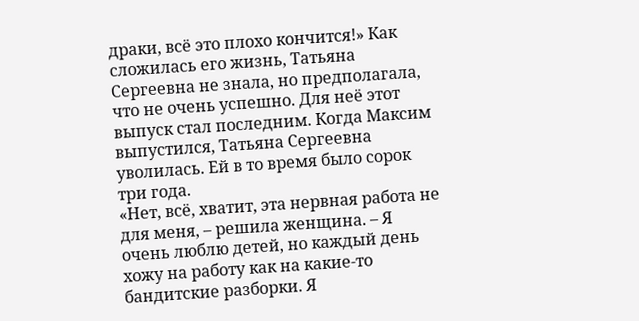драки, всё это плохо кончится!» Как сложилась его жизнь, Татьяна Сергеевна не знала, но предполагала, что не очень успешно. Для неё этот выпуск стал последним. Когда Максим выпустился, Татьяна Сергеевна уволилась. Ей в то время было сорок три года.
«Нет, всё, хватит, эта нервная работа не для меня, – решила женщина. – Я очень люблю детей, но каждый день хожу на работу как на какие-то бандитские разборки. Я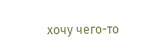хочу чего-то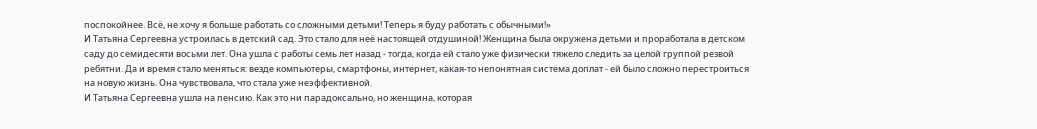поспокойнее. Всё, не хочу я больше работать со сложными детьми! Теперь я буду работать с обычными!»
И Татьяна Сергеевна устроилась в детский сад. Это стало для неё настоящей отдушиной! Женщина была окружена детьми и проработала в детском саду до семидесяти восьми лет. Она ушла с работы семь лет назад - тогда, когда ей стало уже физически тяжело следить за целой группой резвой ребятни. Да и время стало меняться: везде компьютеры, смартфоны, интернет, какая-то непонятная система доплат - ей было сложно перестроиться на новую жизнь. Она чувствовала, что стала уже неэффективной.
И Татьяна Сергеевна ушла на пенсию. Как это ни парадоксально, но женщина, которая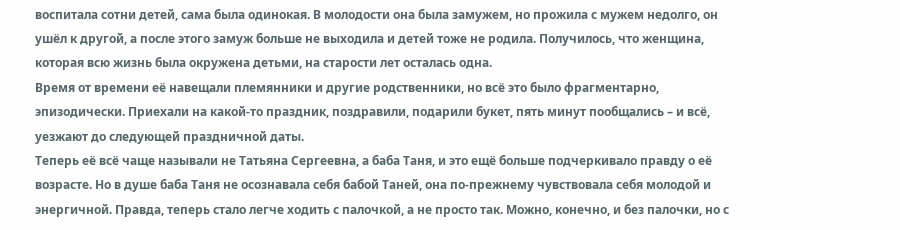воспитала сотни детей, сама была одинокая. В молодости она была замужем, но прожила с мужем недолго, он ушёл к другой, а после этого замуж больше не выходила и детей тоже не родила. Получилось, что женщина, которая всю жизнь была окружена детьми, на старости лет осталась одна.
Время от времени её навещали племянники и другие родственники, но всё это было фрагментарно, эпизодически. Приехали на какой-то праздник, поздравили, подарили букет, пять минут пообщались – и всё, уезжают до следующей праздничной даты.
Теперь её всё чаще называли не Татьяна Сергеевна, а баба Таня, и это ещё больше подчеркивало правду о её возрасте. Но в душе баба Таня не осознавала себя бабой Таней, она по-прежнему чувствовала себя молодой и энергичной. Правда, теперь стало легче ходить с палочкой, а не просто так. Можно, конечно, и без палочки, но с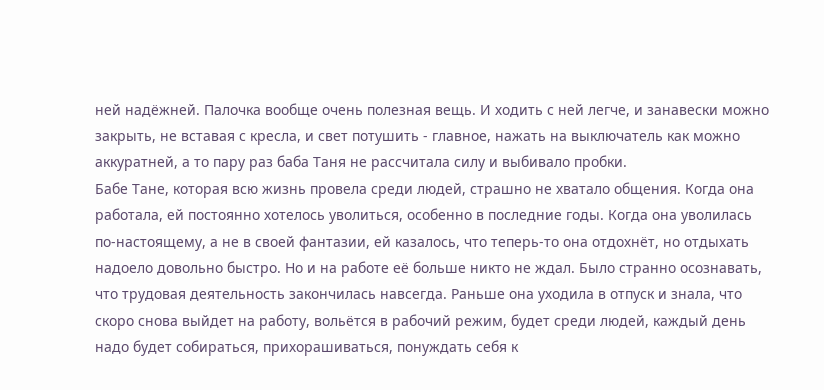ней надёжней. Палочка вообще очень полезная вещь. И ходить с ней легче, и занавески можно закрыть, не вставая с кресла, и свет потушить - главное, нажать на выключатель как можно аккуратней, а то пару раз баба Таня не рассчитала силу и выбивало пробки.
Бабе Тане, которая всю жизнь провела среди людей, страшно не хватало общения. Когда она работала, ей постоянно хотелось уволиться, особенно в последние годы. Когда она уволилась по-настоящему, а не в своей фантазии, ей казалось, что теперь-то она отдохнёт, но отдыхать надоело довольно быстро. Но и на работе её больше никто не ждал. Было странно осознавать, что трудовая деятельность закончилась навсегда. Раньше она уходила в отпуск и знала, что скоро снова выйдет на работу, вольётся в рабочий режим, будет среди людей, каждый день надо будет собираться, прихорашиваться, понуждать себя к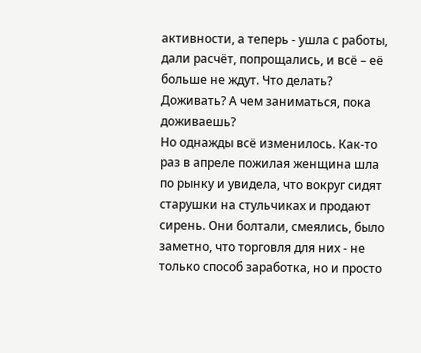активности, а теперь - ушла с работы, дали расчёт, попрощались, и всё – её больше не ждут. Что делать? Доживать? А чем заниматься, пока доживаешь?
Но однажды всё изменилось. Как-то раз в апреле пожилая женщина шла по рынку и увидела, что вокруг сидят старушки на стульчиках и продают сирень. Они болтали, смеялись, было заметно, что торговля для них - не только способ заработка, но и просто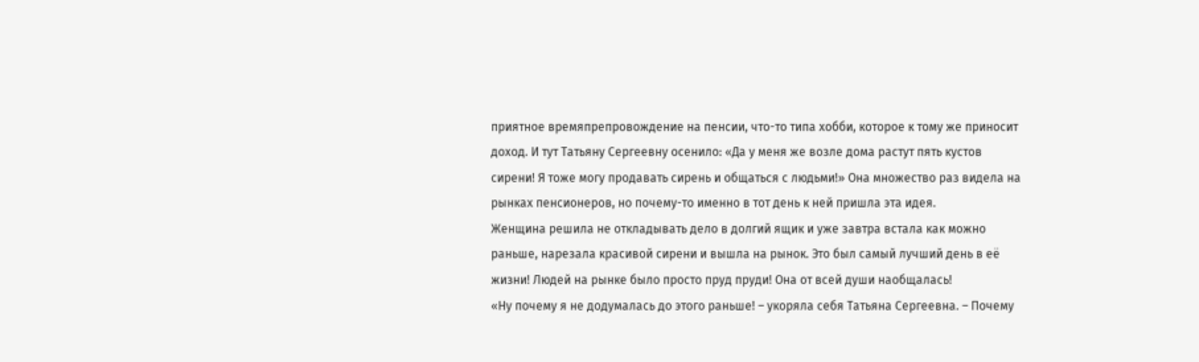приятное времяпрепровождение на пенсии, что-то типа хобби, которое к тому же приносит доход. И тут Татьяну Сергеевну осенило: «Да у меня же возле дома растут пять кустов сирени! Я тоже могу продавать сирень и общаться с людьми!» Она множество раз видела на рынках пенсионеров, но почему-то именно в тот день к ней пришла эта идея.
Женщина решила не откладывать дело в долгий ящик и уже завтра встала как можно раньше, нарезала красивой сирени и вышла на рынок. Это был самый лучший день в её жизни! Людей на рынке было просто пруд пруди! Она от всей души наобщалась!
«Ну почему я не додумалась до этого раньше! – укоряла себя Татьяна Сергеевна. – Почему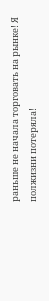раньше не начала торговать на рынке! Я полжизни потеряла!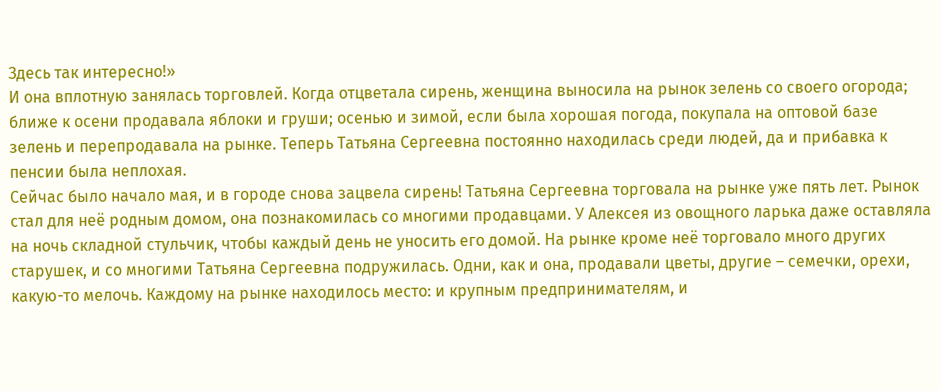Здесь так интересно!»
И она вплотную занялась торговлей. Когда отцветала сирень, женщина выносила на рынок зелень со своего огорода; ближе к осени продавала яблоки и груши; осенью и зимой, если была хорошая погода, покупала на оптовой базе зелень и перепродавала на рынке. Теперь Татьяна Сергеевна постоянно находилась среди людей, да и прибавка к пенсии была неплохая.
Сейчас было начало мая, и в городе снова зацвела сирень! Татьяна Сергеевна торговала на рынке уже пять лет. Рынок стал для неё родным домом, она познакомилась со многими продавцами. У Алексея из овощного ларька даже оставляла на ночь складной стульчик, чтобы каждый день не уносить его домой. На рынке кроме неё торговало много других старушек, и со многими Татьяна Сергеевна подружилась. Одни, как и она, продавали цветы, другие – семечки, орехи, какую-то мелочь. Каждому на рынке находилось место: и крупным предпринимателям, и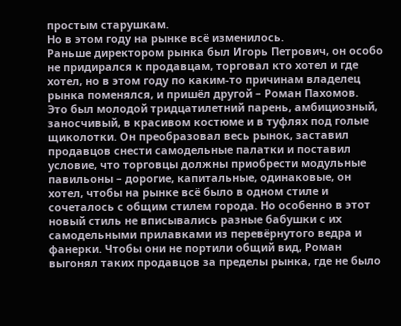простым старушкам.
Но в этом году на рынке всё изменилось.
Раньше директором рынка был Игорь Петрович, он особо не придирался к продавцам, торговал кто хотел и где хотел, но в этом году по каким-то причинам владелец рынка поменялся, и пришёл другой – Роман Пахомов.
Это был молодой тридцатилетний парень, амбициозный, заносчивый, в красивом костюме и в туфлях под голые щиколотки. Он преобразовал весь рынок, заставил продавцов снести самодельные палатки и поставил условие, что торговцы должны приобрести модульные павильоны – дорогие, капитальные, одинаковые, он хотел, чтобы на рынке всё было в одном стиле и сочеталось с общим стилем города. Но особенно в этот новый стиль не вписывались разные бабушки с их самодельными прилавками из перевёрнутого ведра и фанерки. Чтобы они не портили общий вид, Роман выгонял таких продавцов за пределы рынка, где не было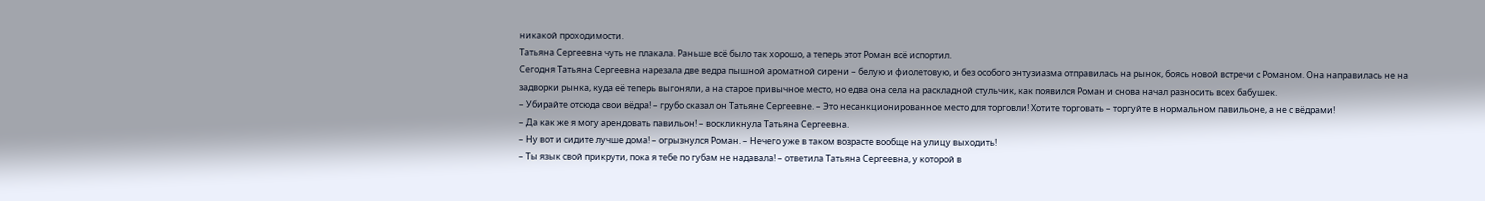никакой проходимости.
Татьяна Сергеевна чуть не плакала. Раньше всё было так хорошо, а теперь этот Роман всё испортил.
Сегодня Татьяна Сергеевна нарезала две ведра пышной ароматной сирени – белую и фиолетовую, и без особого энтузиазма отправилась на рынок, боясь новой встречи с Романом. Она направилась не на задворки рынка, куда её теперь выгоняли, а на старое привычное место, но едва она села на раскладной стульчик, как появился Роман и снова начал разносить всех бабушек.
– Убирайте отсюда свои вёдра! – грубо сказал он Татьяне Сергеевне. – Это несанкционированное место для торговли! Хотите торговать – торгуйте в нормальном павильоне, а не с вёдрами!
– Да как же я могу арендовать павильон! – воскликнула Татьяна Сергеевна.
– Ну вот и сидите лучше дома! – огрызнулся Роман. – Нечего уже в таком возрасте вообще на улицу выходить!
– Ты язык свой прикрути, пока я тебе по губам не надавала! – ответила Татьяна Сергеевна, у которой в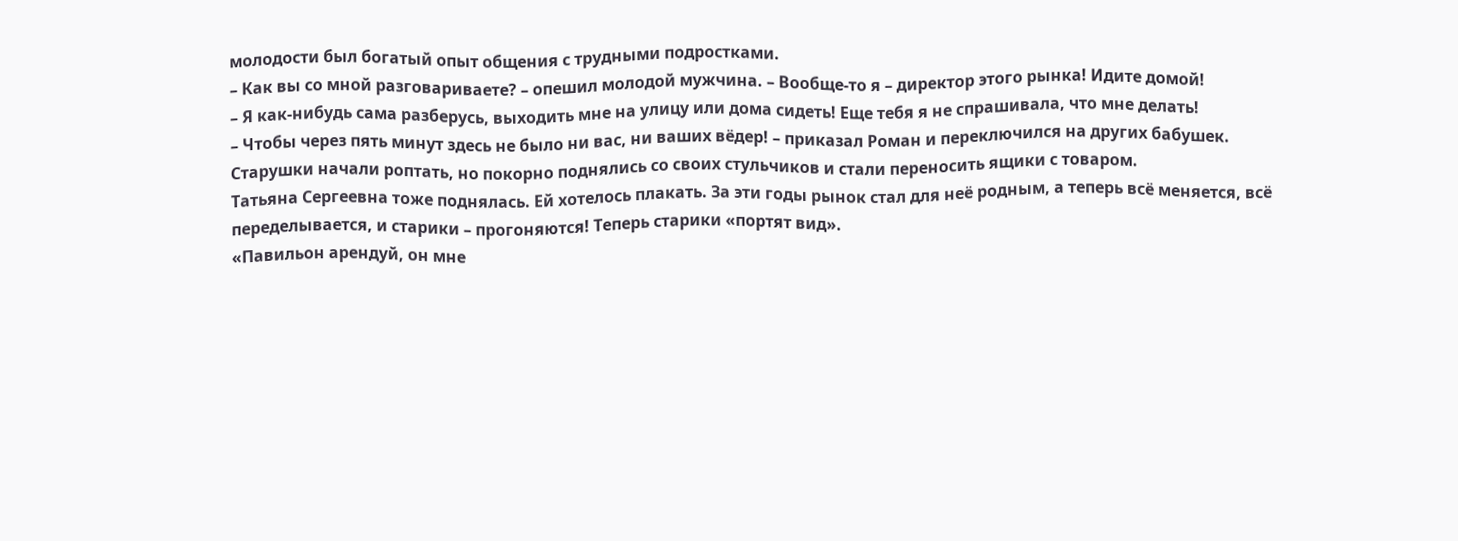молодости был богатый опыт общения с трудными подростками.
– Как вы со мной разговариваете? – опешил молодой мужчина. – Вообще-то я – директор этого рынка! Идите домой!
– Я как-нибудь сама разберусь, выходить мне на улицу или дома сидеть! Еще тебя я не спрашивала, что мне делать!
– Чтобы через пять минут здесь не было ни вас, ни ваших вёдер! – приказал Роман и переключился на других бабушек.
Старушки начали роптать, но покорно поднялись со своих стульчиков и стали переносить ящики с товаром.
Татьяна Сергеевна тоже поднялась. Ей хотелось плакать. За эти годы рынок стал для неё родным, а теперь всё меняется, всё переделывается, и старики – прогоняются! Теперь старики «портят вид».
«Павильон арендуй, он мне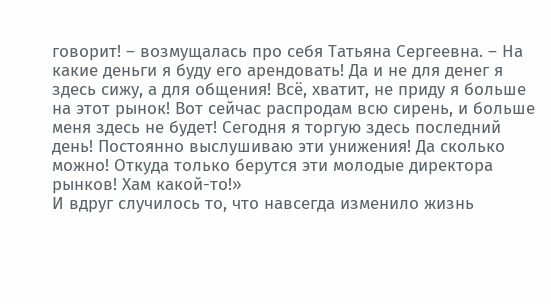говорит! – возмущалась про себя Татьяна Сергеевна. – На какие деньги я буду его арендовать! Да и не для денег я здесь сижу, а для общения! Всё, хватит, не приду я больше на этот рынок! Вот сейчас распродам всю сирень, и больше меня здесь не будет! Сегодня я торгую здесь последний день! Постоянно выслушиваю эти унижения! Да сколько можно! Откуда только берутся эти молодые директора рынков! Хам какой-то!»
И вдруг случилось то, что навсегда изменило жизнь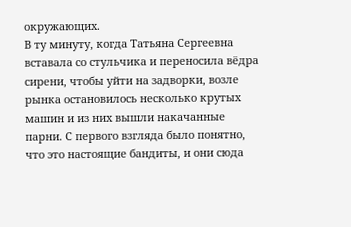окружающих.
В ту минуту, когда Татьяна Сергеевна вставала со стульчика и переносила вёдра сирени, чтобы уйти на задворки, возле рынка остановилось несколько крутых машин и из них вышли накачанные парни. С первого взгляда было понятно, что это настоящие бандиты, и они сюда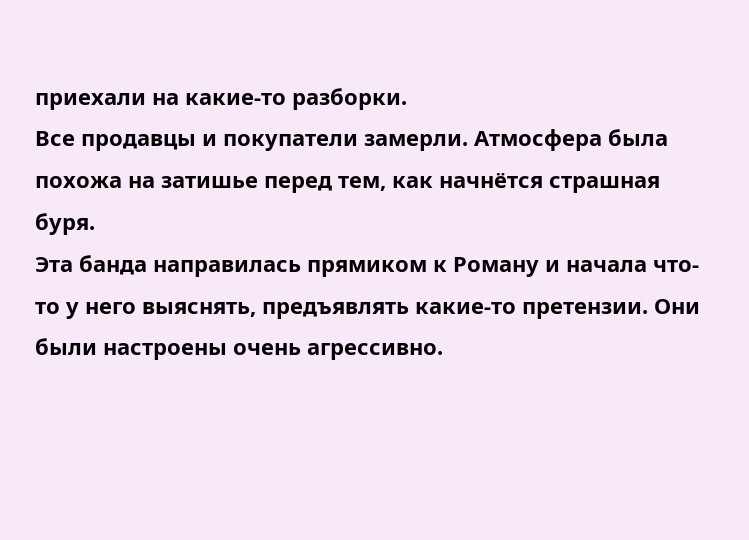приехали на какие-то разборки.
Все продавцы и покупатели замерли. Атмосфера была похожа на затишье перед тем, как начнётся страшная буря.
Эта банда направилась прямиком к Роману и начала что-то у него выяснять, предъявлять какие-то претензии. Они были настроены очень агрессивно.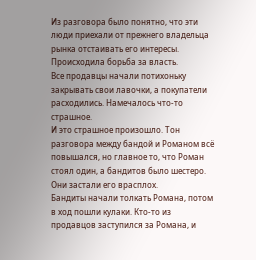Из разговора было понятно, что эти люди приехали от прежнего владельца рынка отстаивать его интересы. Происходила борьба за власть.
Все продавцы начали потихоньку закрывать свои лавочки, а покупатели расходились. Намечалось что-то страшное.
И это страшное произошло. Тон разговора между бандой и Романом всё повышался, но главное то, что Роман стоял один, а бандитов было шестеро. Они застали его врасплох.
Бандиты начали толкать Романа, потом в ход пошли кулаки. Кто-то из продавцов заступился за Романа, и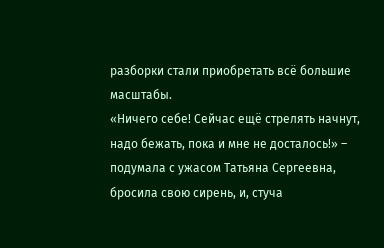разборки стали приобретать всё большие масштабы.
«Ничего себе! Сейчас ещё стрелять начнут, надо бежать, пока и мне не досталось!» – подумала с ужасом Татьяна Сергеевна, бросила свою сирень, и, стуча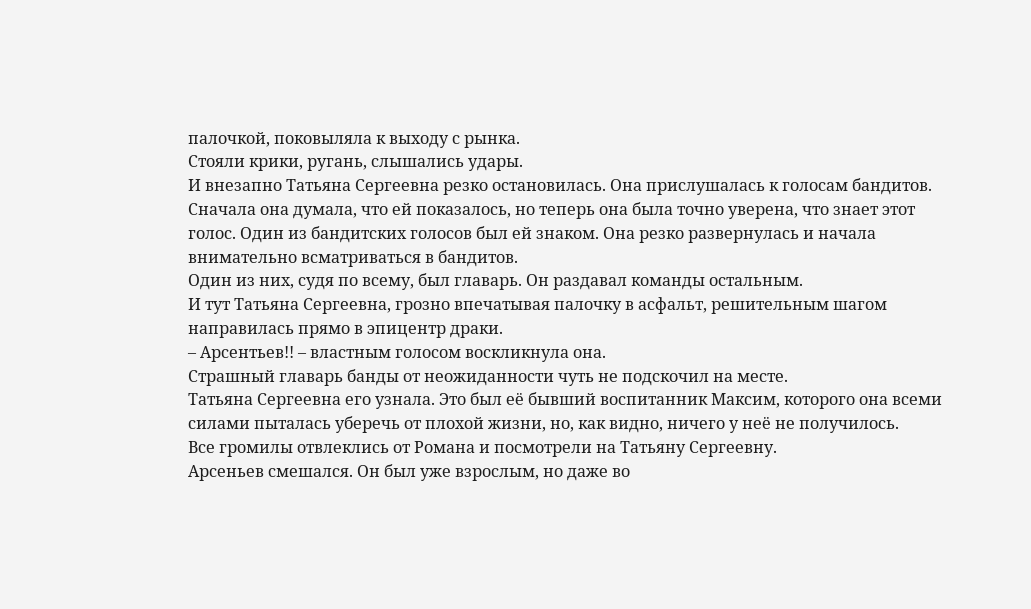палочкой, поковыляла к выходу с рынка.
Стояли крики, ругань, слышались удары.
И внезапно Татьяна Сергеевна резко остановилась. Она прислушалась к голосам бандитов. Сначала она думала, что ей показалось, но теперь она была точно уверена, что знает этот голос. Один из бандитских голосов был ей знаком. Она резко развернулась и начала внимательно всматриваться в бандитов.
Один из них, судя по всему, был главарь. Он раздавал команды остальным.
И тут Татьяна Сергеевна, грозно впечатывая палочку в асфальт, решительным шагом направилась прямо в эпицентр драки.
– Арсентьев!! – властным голосом воскликнула она.
Страшный главарь банды от неожиданности чуть не подскочил на месте.
Татьяна Сергеевна его узнала. Это был её бывший воспитанник Максим, которого она всеми силами пыталась уберечь от плохой жизни, но, как видно, ничего у неё не получилось.
Все громилы отвлеклись от Романа и посмотрели на Татьяну Сергеевну.
Арсеньев смешался. Он был уже взрослым, но даже во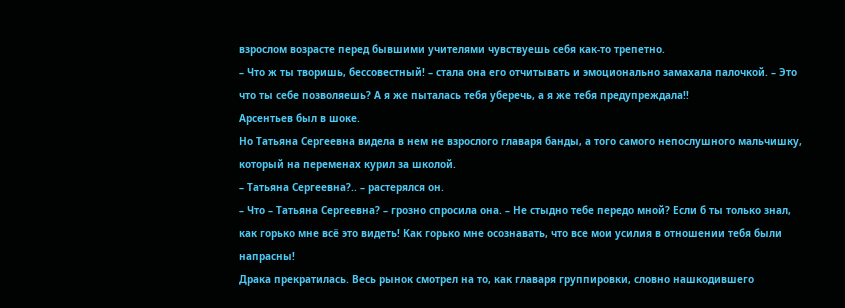взрослом возрасте перед бывшими учителями чувствуешь себя как-то трепетно.
– Что ж ты творишь, бессовестный! – стала она его отчитывать и эмоционально замахала палочкой. – Это что ты себе позволяешь? А я же пыталась тебя уберечь, а я же тебя предупреждала!!
Арсентьев был в шоке.
Но Татьяна Сергеевна видела в нем не взрослого главаря банды, а того самого непослушного мальчишку, который на переменах курил за школой.
– Татьяна Сергеевна?.. – растерялся он.
– Что – Татьяна Сергеевна? – грозно спросила она. – Не стыдно тебе передо мной? Если б ты только знал, как горько мне всё это видеть! Как горько мне осознавать, что все мои усилия в отношении тебя были напрасны!
Драка прекратилась. Весь рынок смотрел на то, как главаря группировки, словно нашкодившего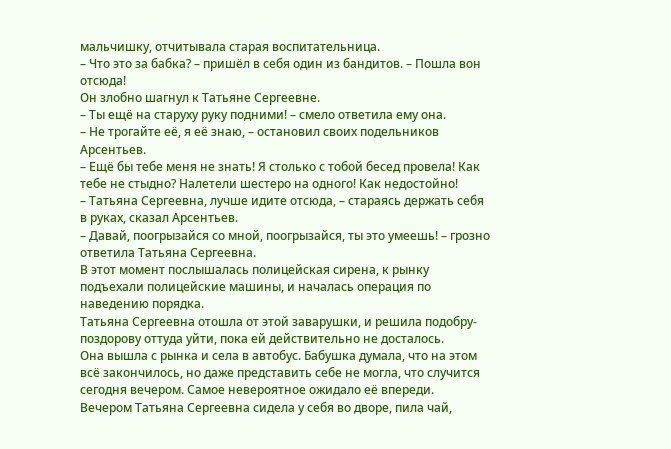мальчишку, отчитывала старая воспитательница.
– Что это за бабка? – пришёл в себя один из бандитов. – Пошла вон отсюда!
Он злобно шагнул к Татьяне Сергеевне.
– Ты ещё на старуху руку подними! – смело ответила ему она.
– Не трогайте её, я её знаю, – остановил своих подельников Арсентьев.
– Ещё бы тебе меня не знать! Я столько с тобой бесед провела! Как тебе не стыдно? Налетели шестеро на одного! Как недостойно!
– Татьяна Сергеевна, лучше идите отсюда, – стараясь держать себя в руках, сказал Арсентьев.
– Давай, поогрызайся со мной, поогрызайся, ты это умеешь! – грозно ответила Татьяна Сергеевна.
В этот момент послышалась полицейская сирена, к рынку подъехали полицейские машины, и началась операция по наведению порядка.
Татьяна Сергеевна отошла от этой заварушки, и решила подобру-поздорову оттуда уйти, пока ей действительно не досталось.
Она вышла с рынка и села в автобус. Бабушка думала, что на этом всё закончилось, но даже представить себе не могла, что случится сегодня вечером. Самое невероятное ожидало её впереди.
Вечером Татьяна Сергеевна сидела у себя во дворе, пила чай,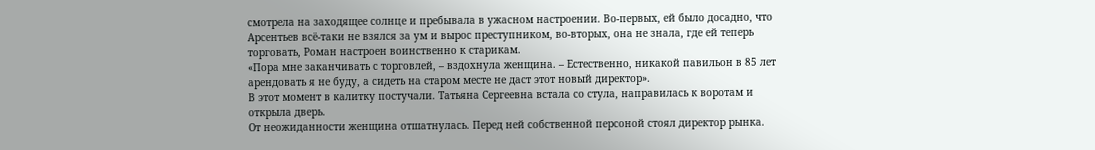смотрела на заходящее солнце и пребывала в ужасном настроении. Во-первых, ей было досадно, что Арсентьев всё-таки не взялся за ум и вырос преступником, во-вторых, она не знала, где ей теперь торговать, Роман настроен воинственно к старикам.
«Пора мне заканчивать с торговлей, – вздохнула женщина. – Естественно, никакой павильон в 85 лет арендовать я не буду, а сидеть на старом месте не даст этот новый директор».
В этот момент в калитку постучали. Татьяна Сергеевна встала со стула, направилась к воротам и открыла дверь.
От неожиданности женщина отшатнулась. Перед ней собственной персоной стоял директор рынка.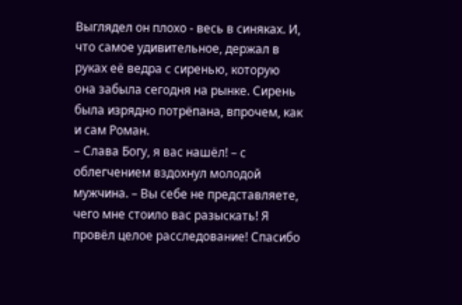Выглядел он плохо - весь в синяках. И, что самое удивительное, держал в руках её ведра с сиренью, которую она забыла сегодня на рынке. Сирень была изрядно потрёпана, впрочем, как и сам Роман.
– Слава Богу, я вас нашёл! – с облегчением вздохнул молодой мужчина. – Вы себе не представляете, чего мне стоило вас разыскать! Я провёл целое расследование! Спасибо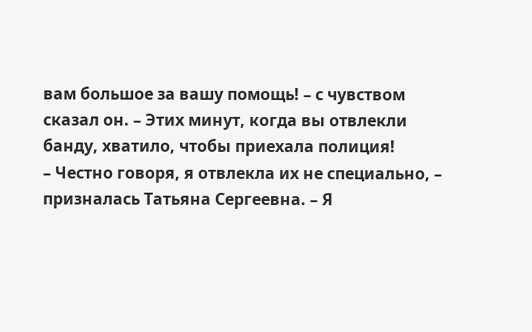вам большое за вашу помощь! – с чувством сказал он. – Этих минут, когда вы отвлекли банду, хватило, чтобы приехала полиция!
– Честно говоря, я отвлекла их не специально, – призналась Татьяна Сергеевна. – Я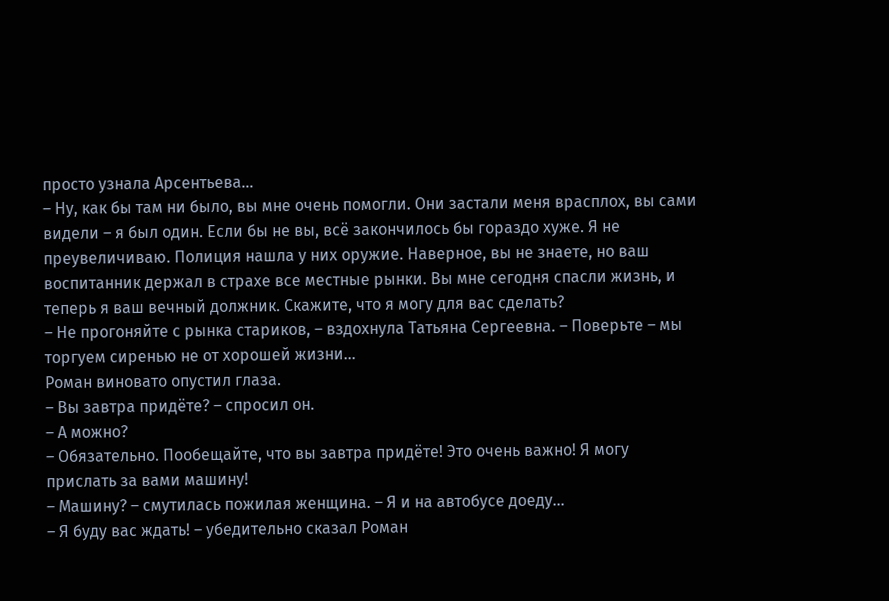просто узнала Арсентьева…
– Ну, как бы там ни было, вы мне очень помогли. Они застали меня врасплох, вы сами видели – я был один. Если бы не вы, всё закончилось бы гораздо хуже. Я не преувеличиваю. Полиция нашла у них оружие. Наверное, вы не знаете, но ваш воспитанник держал в страхе все местные рынки. Вы мне сегодня спасли жизнь, и теперь я ваш вечный должник. Скажите, что я могу для вас сделать?
– Не прогоняйте с рынка стариков, – вздохнула Татьяна Сергеевна. – Поверьте – мы торгуем сиренью не от хорошей жизни…
Роман виновато опустил глаза.
– Вы завтра придёте? – спросил он.
– А можно?
– Обязательно. Пообещайте, что вы завтра придёте! Это очень важно! Я могу прислать за вами машину!
– Машину? – смутилась пожилая женщина. – Я и на автобусе доеду…
– Я буду вас ждать! – убедительно сказал Роман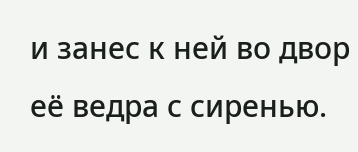и занес к ней во двор её ведра с сиренью.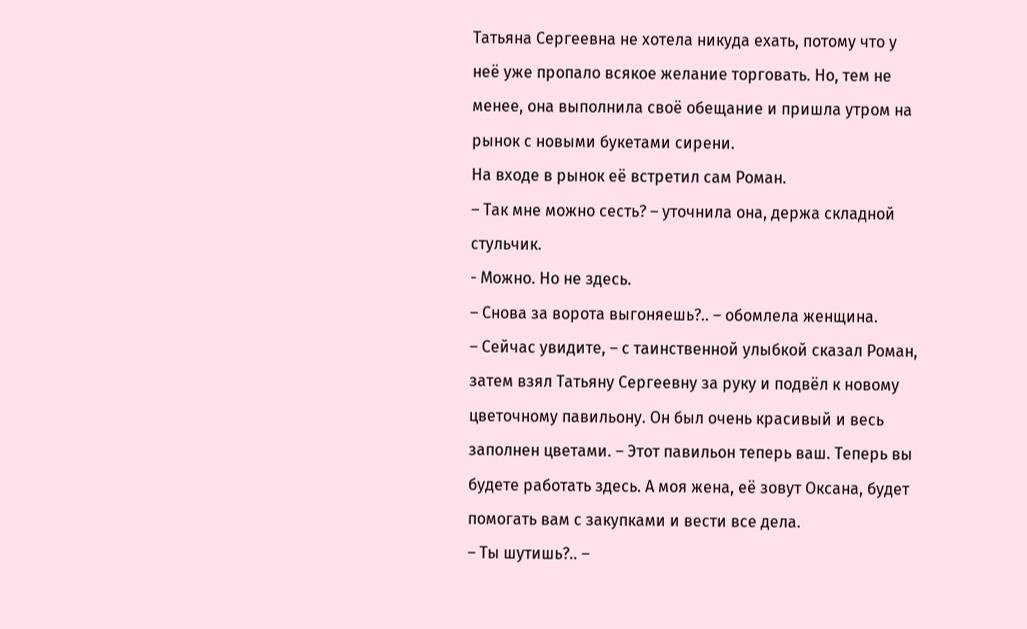Татьяна Сергеевна не хотела никуда ехать, потому что у неё уже пропало всякое желание торговать. Но, тем не менее, она выполнила своё обещание и пришла утром на рынок с новыми букетами сирени.
На входе в рынок её встретил сам Роман.
– Так мне можно сесть? – уточнила она, держа складной стульчик.
- Можно. Но не здесь.
– Снова за ворота выгоняешь?.. – обомлела женщина.
– Сейчас увидите, – с таинственной улыбкой сказал Роман, затем взял Татьяну Сергеевну за руку и подвёл к новому цветочному павильону. Он был очень красивый и весь заполнен цветами. – Этот павильон теперь ваш. Теперь вы будете работать здесь. А моя жена, её зовут Оксана, будет помогать вам с закупками и вести все дела.
– Ты шутишь?.. –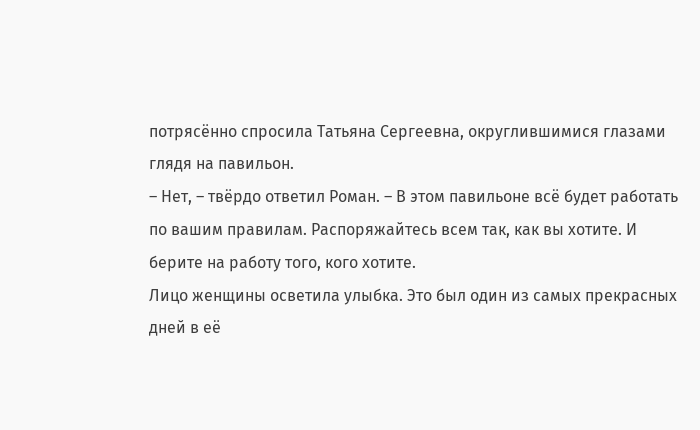потрясённо спросила Татьяна Сергеевна, округлившимися глазами глядя на павильон.
– Нет, – твёрдо ответил Роман. – В этом павильоне всё будет работать по вашим правилам. Распоряжайтесь всем так, как вы хотите. И берите на работу того, кого хотите.
Лицо женщины осветила улыбка. Это был один из самых прекрасных дней в её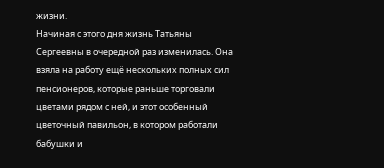жизни.
Начиная с этого дня жизнь Татьяны Сергеевны в очередной раз изменилась. Она взяла на работу ещё нескольких полных сил пенсионеров, которые раньше торговали цветами рядом с ней, и этот особенный цветочный павильон, в котором работали бабушки и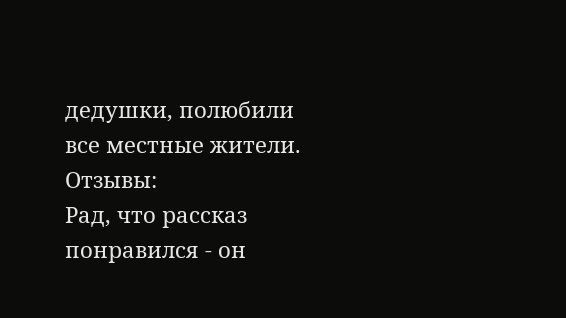дедушки, полюбили все местные жители.
Отзывы:
Рад, что рассказ понравился - он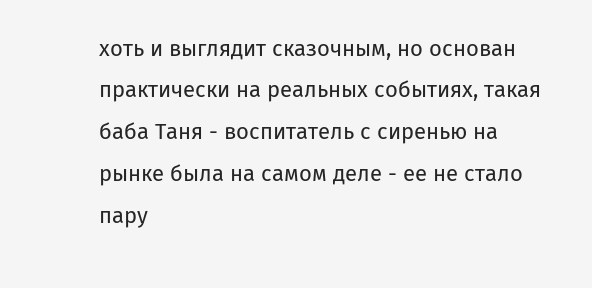хоть и выглядит сказочным, но основан практически на реальных событиях, такая баба Таня - воспитатель с сиренью на рынке была на самом деле - ее не стало пару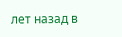лет назад в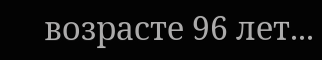возрасте 96 лет...